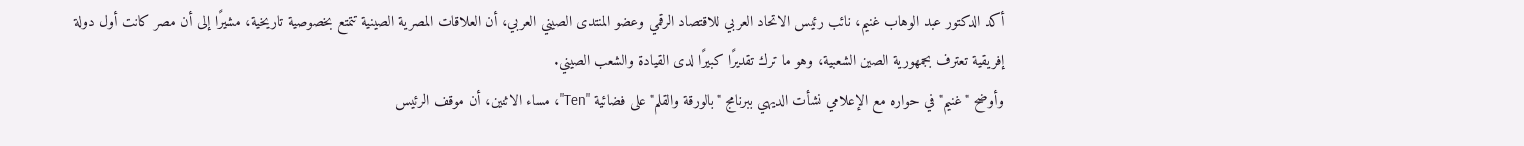أكد الدكتور عبد الوهاب غنيم، نائب رئيس الاتحاد العربي للاقتصاد الرقمي وعضو المنتدى الصيني العربي، أن العلاقات المصرية الصينية تتمتع بخصوصية تاريخية، مشيرًا إلى أن مصر كانت أول دولة إفريقية تعترف بجمهورية الصين الشعبية، وهو ما ترك تقديرًا كبيرًا لدى القيادة والشعب الصيني.
وأوضح "غنيم" في حواره مع الإعلامي نشأت الديهي ببرنامج "بالورقة والقلم" على فضائية "Ten"، مساء الاثنين، أن موقف الرئيس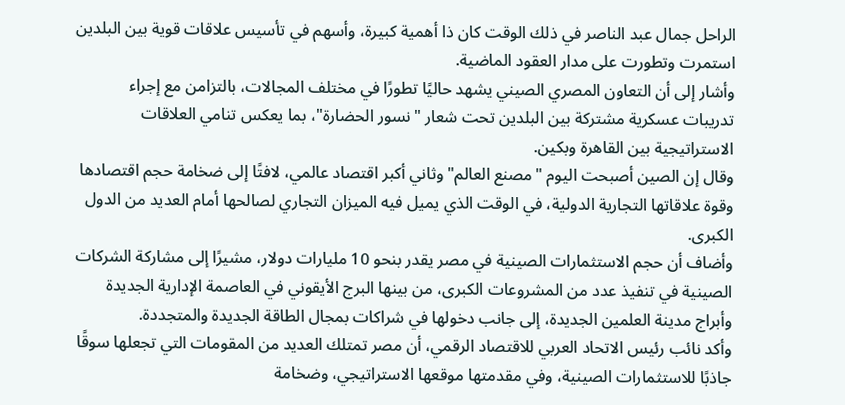الراحل جمال عبد الناصر في ذلك الوقت كان ذا أهمية كبيرة، وأسهم في تأسيس علاقات قوية بين البلدين استمرت وتطورت على مدار العقود الماضية.
وأشار إلى أن التعاون المصري الصيني يشهد حاليًا تطورًا في مختلف المجالات، بالتزامن مع إجراء تدريبات عسكرية مشتركة بين البلدين تحت شعار "نسور الحضارة"، بما يعكس تنامي العلاقات الاستراتيجية بين القاهرة وبكين.
وقال إن الصين أصبحت اليوم "مصنع العالم" وثاني أكبر اقتصاد عالمي، لافتًا إلى ضخامة حجم اقتصادها وقوة علاقاتها التجارية الدولية، في الوقت الذي يميل فيه الميزان التجاري لصالحها أمام العديد من الدول الكبرى.
وأضاف أن حجم الاستثمارات الصينية في مصر يقدر بنحو 10 مليارات دولار، مشيرًا إلى مشاركة الشركات الصينية في تنفيذ عدد من المشروعات الكبرى، من بينها البرج الأيقوني في العاصمة الإدارية الجديدة وأبراج مدينة العلمين الجديدة، إلى جانب دخولها في شراكات بمجال الطاقة الجديدة والمتجددة.
وأكد نائب رئيس الاتحاد العربي للاقتصاد الرقمي، أن مصر تمتلك العديد من المقومات التي تجعلها سوقًا جاذبًا للاستثمارات الصينية، وفي مقدمتها موقعها الاستراتيجي، وضخامة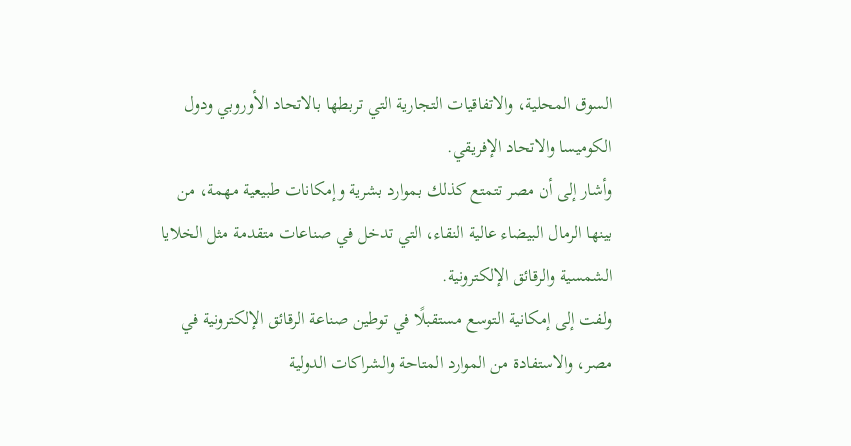السوق المحلية، والاتفاقيات التجارية التي تربطها بالاتحاد الأوروبي ودول الكوميسا والاتحاد الإفريقي.
وأشار إلى أن مصر تتمتع كذلك بموارد بشرية وإمكانات طبيعية مهمة، من بينها الرمال البيضاء عالية النقاء، التي تدخل في صناعات متقدمة مثل الخلايا الشمسية والرقائق الإلكترونية.
ولفت إلى إمكانية التوسع مستقبلًا في توطين صناعة الرقائق الإلكترونية في مصر، والاستفادة من الموارد المتاحة والشراكات الدولية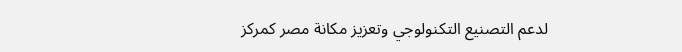لدعم التصنيع التكنولوجي وتعزيز مكانة مصر كمركز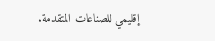إقليمي للصناعات المتقدمة.